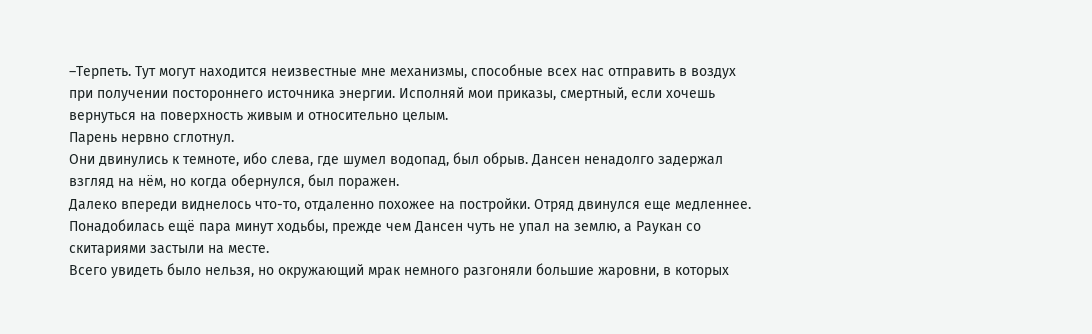–Терпеть. Тут могут находится неизвестные мне механизмы, способные всех нас отправить в воздух при получении постороннего источника энергии. Исполняй мои приказы, смертный, если хочешь вернуться на поверхность живым и относительно целым.
Парень нервно сглотнул.
Они двинулись к темноте, ибо слева, где шумел водопад, был обрыв. Дансен ненадолго задержал взгляд на нём, но когда обернулся, был поражен.
Далеко впереди виднелось что-то, отдаленно похожее на постройки. Отряд двинулся еще медленнее.
Понадобилась ещё пара минут ходьбы, прежде чем Дансен чуть не упал на землю, а Раукан со скитариями застыли на месте.
Всего увидеть было нельзя, но окружающий мрак немного разгоняли большие жаровни, в которых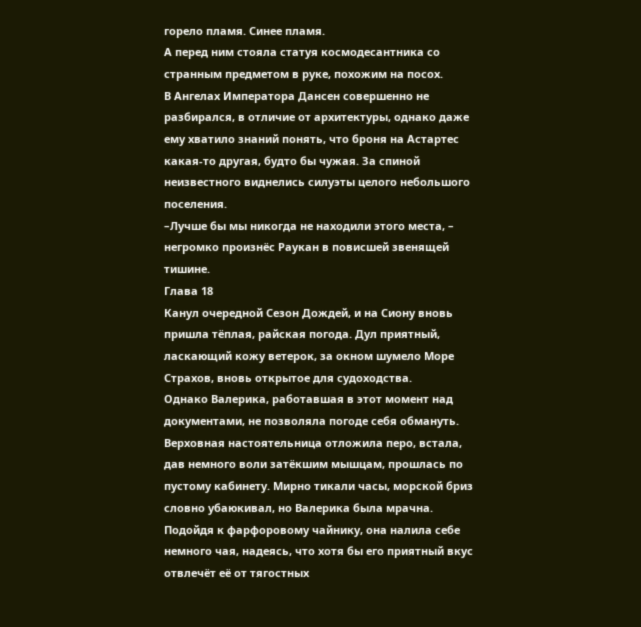горело пламя. Синее пламя.
А перед ним стояла статуя космодесантника со странным предметом в руке, похожим на посох.
В Ангелах Императора Дансен совершенно не разбирался, в отличие от архитектуры, однако даже ему хватило знаний понять, что броня на Астартес какая-то другая, будто бы чужая. За спиной неизвестного виднелись силуэты целого небольшого поселения.
–Лучше бы мы никогда не находили этого места, – негромко произнёс Раукан в повисшей звенящей тишине.
Глава 18
Канул очередной Сезон Дождей, и на Сиону вновь пришла тёплая, райская погода. Дул приятный, ласкающий кожу ветерок, за окном шумело Море Страхов, вновь открытое для судоходства.
Однако Валерика, работавшая в этот момент над документами, не позволяла погоде себя обмануть.
Верховная настоятельница отложила перо, встала, дав немного воли затёкшим мышцам, прошлась по пустому кабинету. Мирно тикали часы, морской бриз словно убаюкивал, но Валерика была мрачна. Подойдя к фарфоровому чайнику, она налила себе немного чая, надеясь, что хотя бы его приятный вкус отвлечёт её от тягостных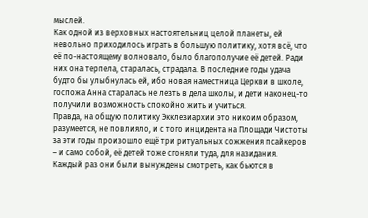мыслей.
Как одной из верховных настоятельниц целой планеты, ей невольно приходилось играть в большую политику, хотя всё, что её по-настоящему волновало, было благополучие её детей. Ради них она терпела, старалась, страдала. В последние годы удача будто бы улыбнулась ей, ибо новая наместница Церкви в школе, госпожа Анна старалась не лезть в дела школы, и дети наконец-то получили возможность спокойно жить и учиться.
Правда, на общую политику Экклезиархии это никоим образом, разумеется, не повлияло, и с того инцидента на Площади Чистоты за эти годы произошло ещё три ритуальных сожжения псайкеров – и само собой, её детей тоже сгоняли туда, для назидания. Каждый раз они были вынуждены смотреть, как бьются в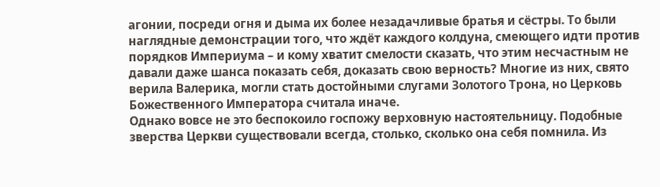агонии, посреди огня и дыма их более незадачливые братья и сёстры. То были наглядные демонстрации того, что ждёт каждого колдуна, смеющего идти против порядков Империума – и кому хватит смелости сказать, что этим несчастным не давали даже шанса показать себя, доказать свою верность? Многие из них, свято верила Валерика, могли стать достойными слугами Золотого Трона, но Церковь Божественного Императора считала иначе.
Однако вовсе не это беспокоило госпожу верховную настоятельницу. Подобные зверства Церкви существовали всегда, столько, сколько она себя помнила. Из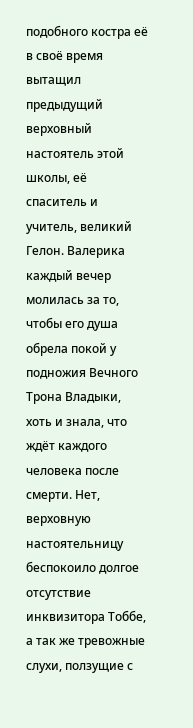подобного костра её в своё время вытащил предыдущий верховный настоятель этой школы, её спаситель и учитель, великий Гелон. Валерика каждый вечер молилась за то, чтобы его душа обрела покой у подножия Вечного Трона Владыки, хоть и знала, что ждёт каждого человека после смерти. Нет, верховную настоятельницу беспокоило долгое отсутствие инквизитора Тоббе, а так же тревожные слухи, ползущие с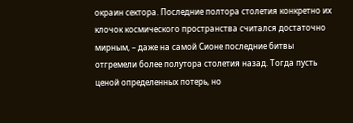окраин сектора. Последние полтора столетия конкретно их клочок космического пространства считался достаточно мирным, – даже на самой Сионе последние битвы отгремели более полутора столетия назад. Тогда пусть ценой определенных потерь, но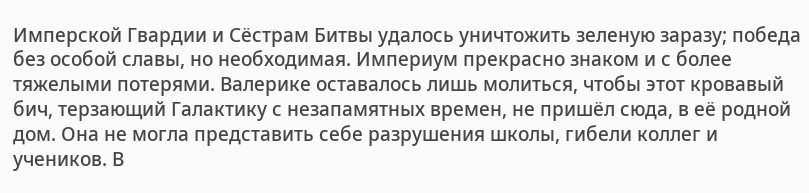Имперской Гвардии и Сёстрам Битвы удалось уничтожить зеленую заразу; победа без особой славы, но необходимая. Империум прекрасно знаком и с более тяжелыми потерями. Валерике оставалось лишь молиться, чтобы этот кровавый бич, терзающий Галактику с незапамятных времен, не пришёл сюда, в её родной дом. Она не могла представить себе разрушения школы, гибели коллег и учеников. В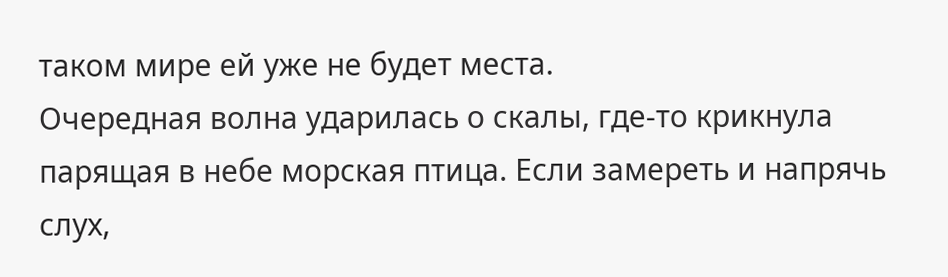таком мире ей уже не будет места.
Очередная волна ударилась о скалы, где-то крикнула парящая в небе морская птица. Если замереть и напрячь слух,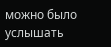можно было услышать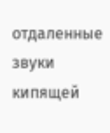отдаленные звуки кипящей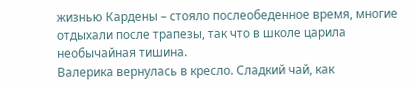жизнью Кардены – стояло послеобеденное время, многие отдыхали после трапезы, так что в школе царила необычайная тишина.
Валерика вернулась в кресло. Сладкий чай, как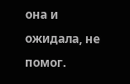она и ожидала, не помог.